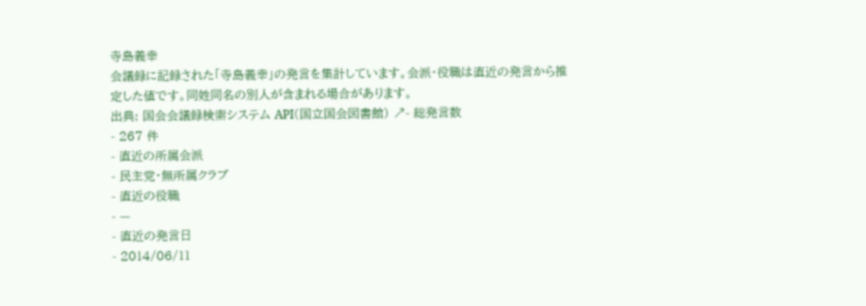寺島義幸
会議録に記録された「寺島義幸」の発言を集計しています。会派・役職は直近の発言から推定した値です。同姓同名の別人が含まれる場合があります。
出典: 国会会議録検索システム API(国立国会図書館) ↗- 総発言数
- 267 件
- 直近の所属会派
- 民主党・無所属クラブ
- 直近の役職
- —
- 直近の発言日
- 2014/06/11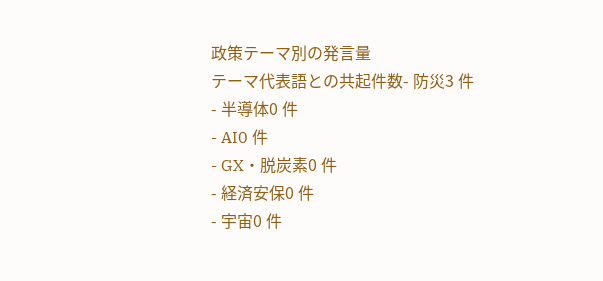政策テーマ別の発言量
テーマ代表語との共起件数- 防災3 件
- 半導体0 件
- AI0 件
- GX・脱炭素0 件
- 経済安保0 件
- 宇宙0 件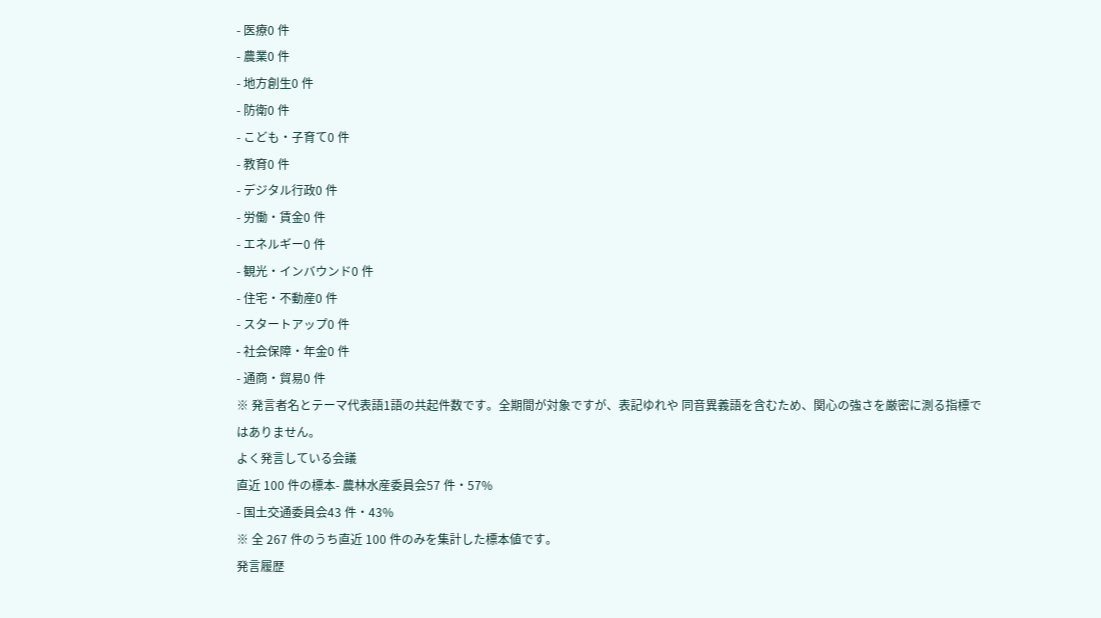- 医療0 件
- 農業0 件
- 地方創生0 件
- 防衛0 件
- こども・子育て0 件
- 教育0 件
- デジタル行政0 件
- 労働・賃金0 件
- エネルギー0 件
- 観光・インバウンド0 件
- 住宅・不動産0 件
- スタートアップ0 件
- 社会保障・年金0 件
- 通商・貿易0 件
※ 発言者名とテーマ代表語1語の共起件数です。全期間が対象ですが、表記ゆれや 同音異義語を含むため、関心の強さを厳密に測る指標ではありません。
よく発言している会議
直近 100 件の標本- 農林水産委員会57 件・57%
- 国土交通委員会43 件・43%
※ 全 267 件のうち直近 100 件のみを集計した標本値です。
発言履歴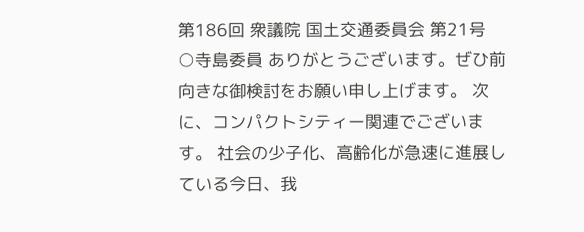第186回 衆議院 国土交通委員会 第21号
○寺島委員 ありがとうございます。ぜひ前向きな御検討をお願い申し上げます。 次に、コンパクトシティー関連でございます。 社会の少子化、高齢化が急速に進展している今日、我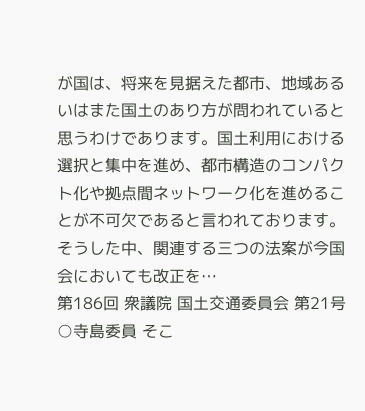が国は、将来を見据えた都市、地域あるいはまた国土のあり方が問われていると思うわけであります。国土利用における選択と集中を進め、都市構造のコンパクト化や拠点間ネットワーク化を進めることが不可欠であると言われております。 そうした中、関連する三つの法案が今国会においても改正を…
第186回 衆議院 国土交通委員会 第21号
○寺島委員 そこ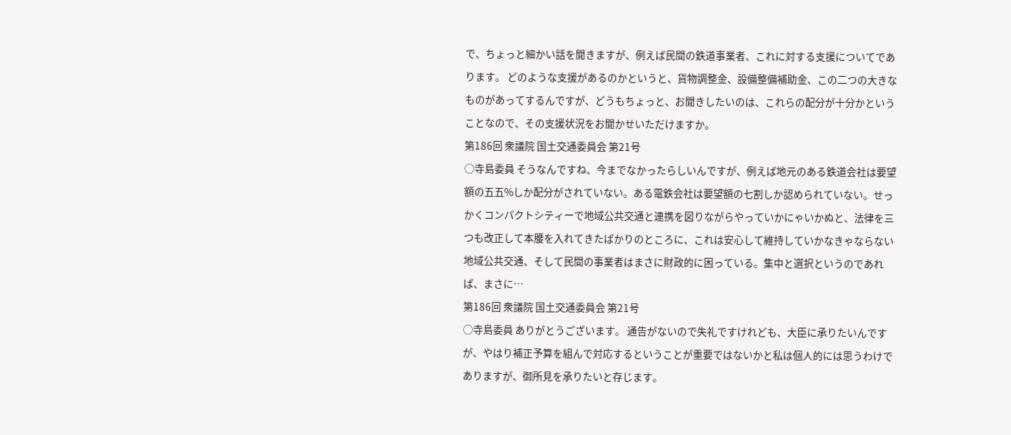で、ちょっと細かい話を聞きますが、例えば民間の鉄道事業者、これに対する支援についてであります。 どのような支援があるのかというと、貨物調整金、設備整備補助金、この二つの大きなものがあってするんですが、どうもちょっと、お聞きしたいのは、これらの配分が十分かということなので、その支援状況をお聞かせいただけますか。
第186回 衆議院 国土交通委員会 第21号
○寺島委員 そうなんですね、今までなかったらしいんですが、例えば地元のある鉄道会社は要望額の五五%しか配分がされていない。ある電鉄会社は要望額の七割しか認められていない。せっかくコンパクトシティーで地域公共交通と連携を図りながらやっていかにゃいかぬと、法律を三つも改正して本腰を入れてきたばかりのところに、これは安心して維持していかなきゃならない地域公共交通、そして民間の事業者はまさに財政的に困っている。集中と選択というのであれば、まさに…
第186回 衆議院 国土交通委員会 第21号
○寺島委員 ありがとうございます。 通告がないので失礼ですけれども、大臣に承りたいんですが、やはり補正予算を組んで対応するということが重要ではないかと私は個人的には思うわけでありますが、御所見を承りたいと存じます。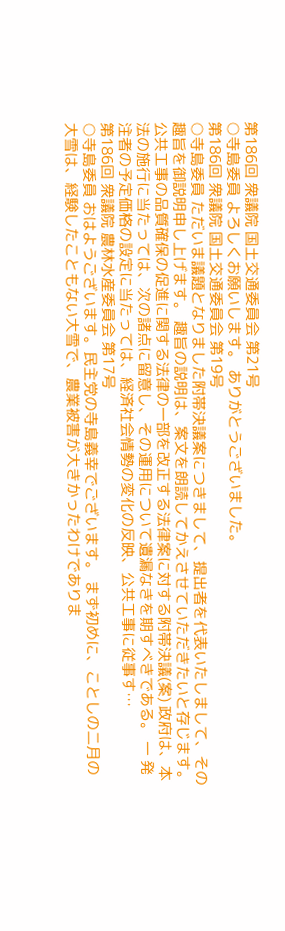第186回 衆議院 国土交通委員会 第21号
○寺島委員 よろしくお願いします。 ありがとうございました。
第186回 衆議院 国土交通委員会 第19号
○寺島委員 ただいま議題となりました附帯決議案につきまして、提出者を代表いたしまして、その趣旨を御説明申し上げます。 趣旨の説明は、案文を朗読してかえさせていただきたいと存じます。 公共工事の品質確保の促進に関する法律の一部を改正する法律案に対する附帯決議(案) 政府は、本法の施行に当たっては、次の諸点に留意し、その運用について遺漏なきを期すべきである。 一 発注者の予定価格の設定に当たっては、経済社会情勢の変化の反映、公共工事に従事す…
第186回 衆議院 農林水産委員会 第17号
○寺島委員 おはようございます。民主党の寺島義幸でございます。 まず初めに、ことしの二月の大雪は、経験したこともない大雪で、農業被害が大きかったわけでありま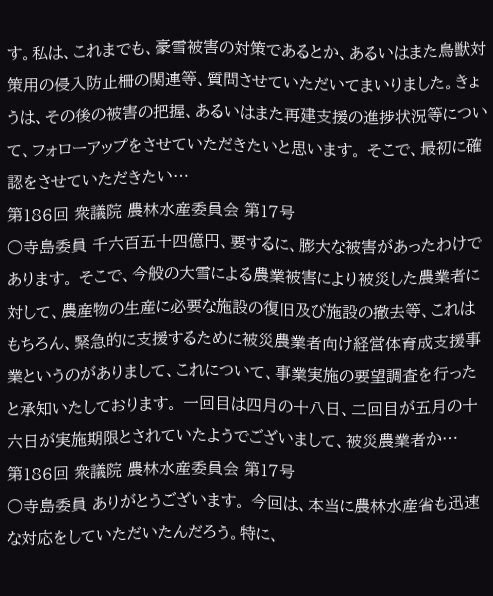す。私は、これまでも、豪雪被害の対策であるとか、あるいはまた鳥獣対策用の侵入防止柵の関連等、質問させていただいてまいりました。きょうは、その後の被害の把握、あるいはまた再建支援の進捗状況等について、フォローアップをさせていただきたいと思います。 そこで、最初に確認をさせていただきたい…
第186回 衆議院 農林水産委員会 第17号
○寺島委員 千六百五十四億円、要するに、膨大な被害があったわけであります。 そこで、今般の大雪による農業被害により被災した農業者に対して、農産物の生産に必要な施設の復旧及び施設の撤去等、これはもちろん、緊急的に支援するために被災農業者向け経営体育成支援事業というのがありまして、これについて、事業実施の要望調査を行ったと承知いたしております。 一回目は四月の十八日、二回目が五月の十六日が実施期限とされていたようでございまして、被災農業者か…
第186回 衆議院 農林水産委員会 第17号
○寺島委員 ありがとうございます。 今回は、本当に農林水産省も迅速な対応をしていただいたんだろう。特に、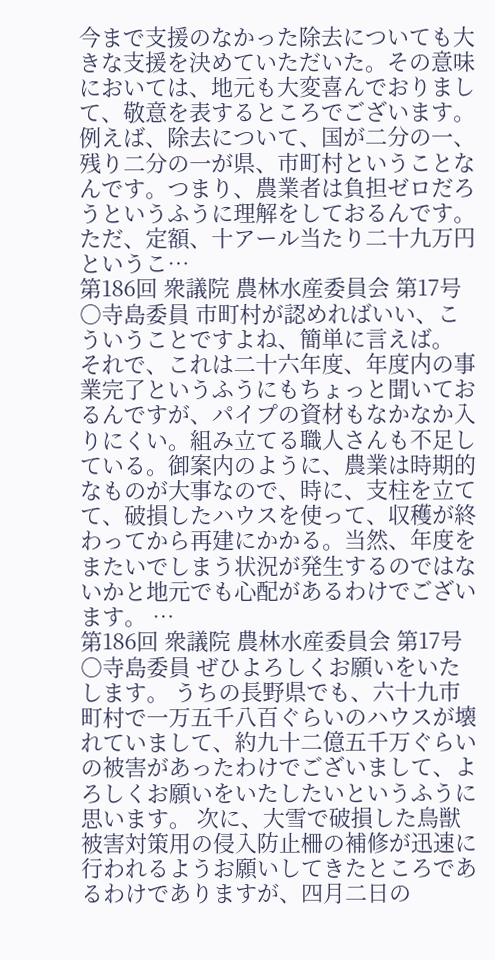今まで支援のなかった除去についても大きな支援を決めていただいた。その意味においては、地元も大変喜んでおりまして、敬意を表するところでございます。 例えば、除去について、国が二分の一、残り二分の一が県、市町村ということなんです。つまり、農業者は負担ゼロだろうというふうに理解をしておるんです。 ただ、定額、十アール当たり二十九万円というこ…
第186回 衆議院 農林水産委員会 第17号
○寺島委員 市町村が認めればいい、こういうことですよね、簡単に言えば。 それで、これは二十六年度、年度内の事業完了というふうにもちょっと聞いておるんですが、パイプの資材もなかなか入りにくい。組み立てる職人さんも不足している。御案内のように、農業は時期的なものが大事なので、時に、支柱を立てて、破損したハウスを使って、収穫が終わってから再建にかかる。当然、年度をまたいでしまう状況が発生するのではないかと地元でも心配があるわけでございます。 …
第186回 衆議院 農林水産委員会 第17号
○寺島委員 ぜひよろしくお願いをいたします。 うちの長野県でも、六十九市町村で一万五千八百ぐらいのハウスが壊れていまして、約九十二億五千万ぐらいの被害があったわけでございまして、よろしくお願いをいたしたいというふうに思います。 次に、大雪で破損した鳥獣被害対策用の侵入防止柵の補修が迅速に行われるようお願いしてきたところであるわけでありますが、四月二日の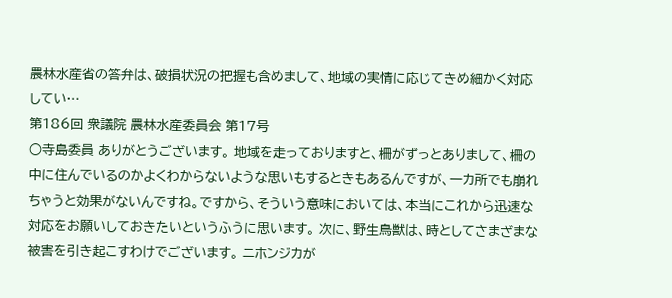農林水産省の答弁は、破損状況の把握も含めまして、地域の実情に応じてきめ細かく対応してい…
第186回 衆議院 農林水産委員会 第17号
○寺島委員 ありがとうございます。 地域を走っておりますと、柵がずっとありまして、柵の中に住んでいるのかよくわからないような思いもするときもあるんですが、一カ所でも崩れちゃうと効果がないんですね。ですから、そういう意味においては、本当にこれから迅速な対応をお願いしておきたいというふうに思います。 次に、野生鳥獣は、時としてさまざまな被害を引き起こすわけでございます。 ニホンジカが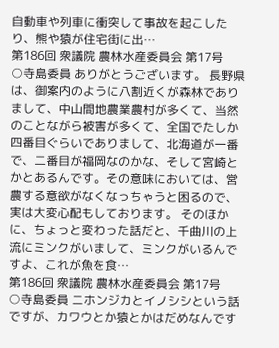自動車や列車に衝突して事故を起こしたり、熊や猿が住宅街に出…
第186回 衆議院 農林水産委員会 第17号
○寺島委員 ありがとうございます。 長野県は、御案内のように八割近くが森林でありまして、中山間地農業農村が多くて、当然のことながら被害が多くて、全国でたしか四番目ぐらいでありまして、北海道が一番で、二番目が福岡なのかな、そして宮崎とかとあるんです。その意味においては、営農する意欲がなくなっちゃうと困るので、実は大変心配もしております。 そのほかに、ちょっと変わった話だと、千曲川の上流にミンクがいまして、ミンクがいるんですよ、これが魚を食…
第186回 衆議院 農林水産委員会 第17号
○寺島委員 ニホンジカとイノシシという話ですが、カワウとか猿とかはだめなんです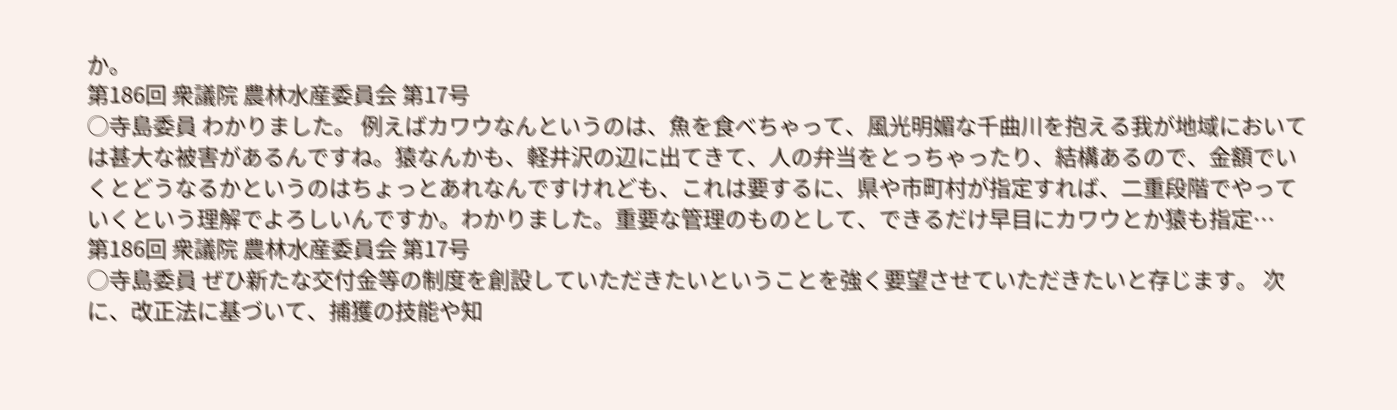か。
第186回 衆議院 農林水産委員会 第17号
○寺島委員 わかりました。 例えばカワウなんというのは、魚を食べちゃって、風光明媚な千曲川を抱える我が地域においては甚大な被害があるんですね。猿なんかも、軽井沢の辺に出てきて、人の弁当をとっちゃったり、結構あるので、金額でいくとどうなるかというのはちょっとあれなんですけれども、これは要するに、県や市町村が指定すれば、二重段階でやっていくという理解でよろしいんですか。わかりました。重要な管理のものとして、できるだけ早目にカワウとか猿も指定…
第186回 衆議院 農林水産委員会 第17号
○寺島委員 ぜひ新たな交付金等の制度を創設していただきたいということを強く要望させていただきたいと存じます。 次に、改正法に基づいて、捕獲の技能や知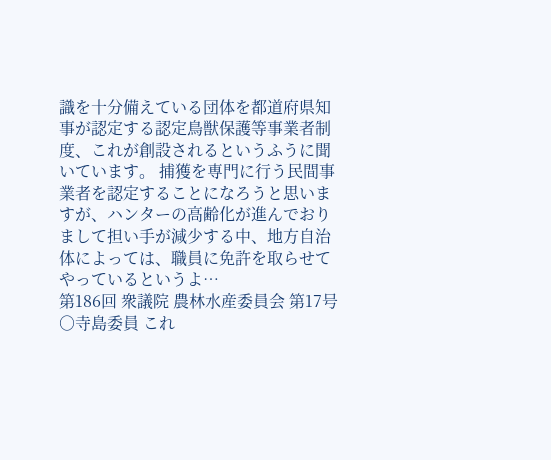識を十分備えている団体を都道府県知事が認定する認定鳥獣保護等事業者制度、これが創設されるというふうに聞いています。 捕獲を専門に行う民間事業者を認定することになろうと思いますが、ハンターの高齢化が進んでおりまして担い手が減少する中、地方自治体によっては、職員に免許を取らせてやっているというよ…
第186回 衆議院 農林水産委員会 第17号
○寺島委員 これ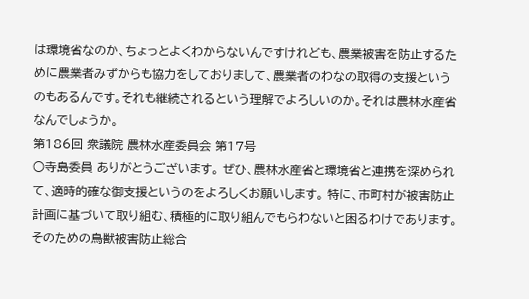は環境省なのか、ちょっとよくわからないんですけれども、農業被害を防止するために農業者みずからも協力をしておりまして、農業者のわなの取得の支援というのもあるんです。それも継続されるという理解でよろしいのか。それは農林水産省なんでしょうか。
第186回 衆議院 農林水産委員会 第17号
○寺島委員 ありがとうございます。 ぜひ、農林水産省と環境省と連携を深められて、適時的確な御支援というのをよろしくお願いします。 特に、市町村が被害防止計画に基づいて取り組む、積極的に取り組んでもらわないと困るわけであります。そのための鳥獣被害防止総合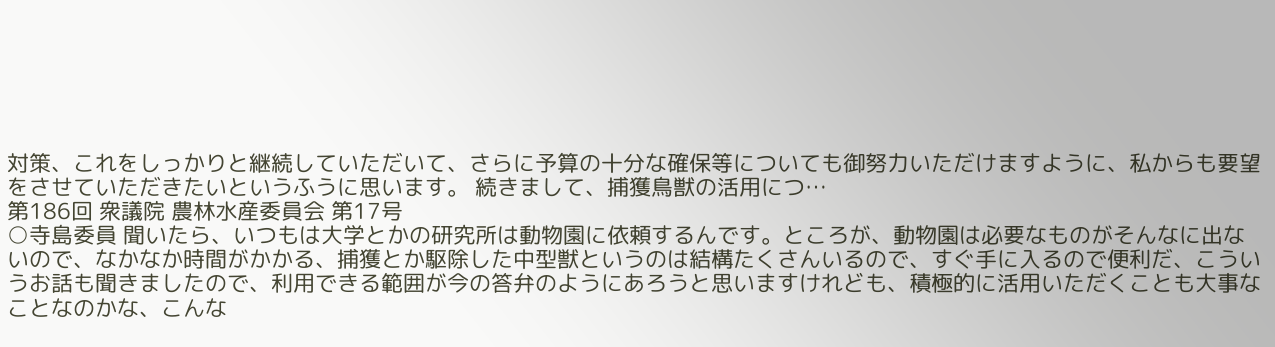対策、これをしっかりと継続していただいて、さらに予算の十分な確保等についても御努力いただけますように、私からも要望をさせていただきたいというふうに思います。 続きまして、捕獲鳥獣の活用につ…
第186回 衆議院 農林水産委員会 第17号
○寺島委員 聞いたら、いつもは大学とかの研究所は動物園に依頼するんです。ところが、動物園は必要なものがそんなに出ないので、なかなか時間がかかる、捕獲とか駆除した中型獣というのは結構たくさんいるので、すぐ手に入るので便利だ、こういうお話も聞きましたので、利用できる範囲が今の答弁のようにあろうと思いますけれども、積極的に活用いただくことも大事なことなのかな、こんな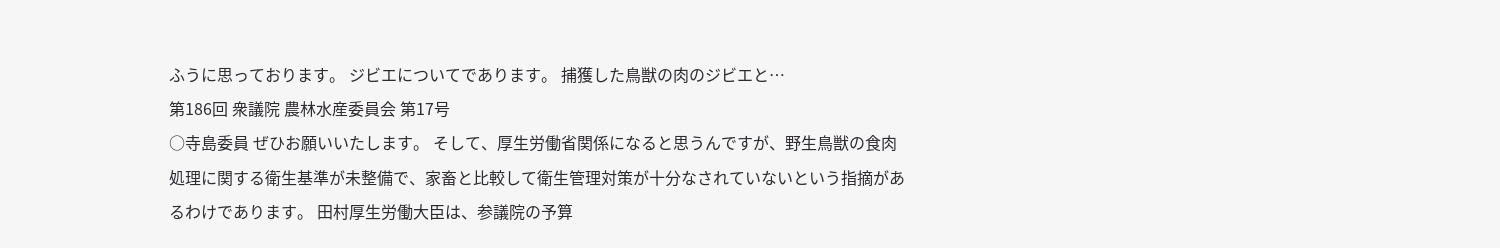ふうに思っております。 ジビエについてであります。 捕獲した鳥獣の肉のジビエと…
第186回 衆議院 農林水産委員会 第17号
○寺島委員 ぜひお願いいたします。 そして、厚生労働省関係になると思うんですが、野生鳥獣の食肉処理に関する衛生基準が未整備で、家畜と比較して衛生管理対策が十分なされていないという指摘があるわけであります。 田村厚生労働大臣は、参議院の予算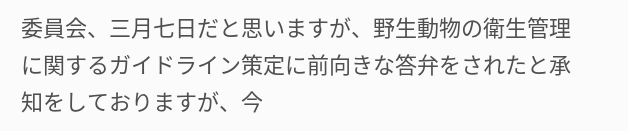委員会、三月七日だと思いますが、野生動物の衛生管理に関するガイドライン策定に前向きな答弁をされたと承知をしておりますが、今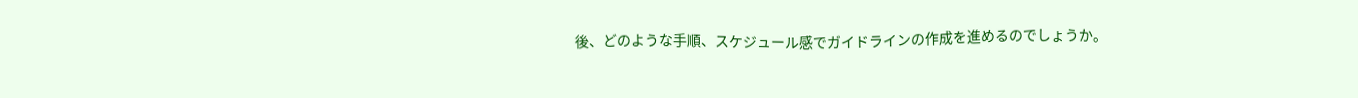後、どのような手順、スケジュール感でガイドラインの作成を進めるのでしょうか。